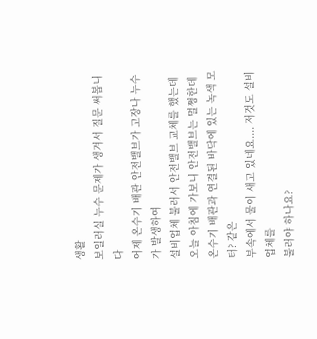생활
보일러실 누수 문제가 생겨서 질문 써봅니다
어제 온수기 배관 안전밸브가 고장나 누수가 발생하여
설비업체 불러서 안전밸브 교체를 했는데
오늘 아침에 가보니 안전밸브는 멀쩡한데
온수기 배관과 연결된 바닥에 있는 녹색 모터? 같은
부속에서 물이 새고 있네요.... 저것도 설비업체를
불러야 하나요?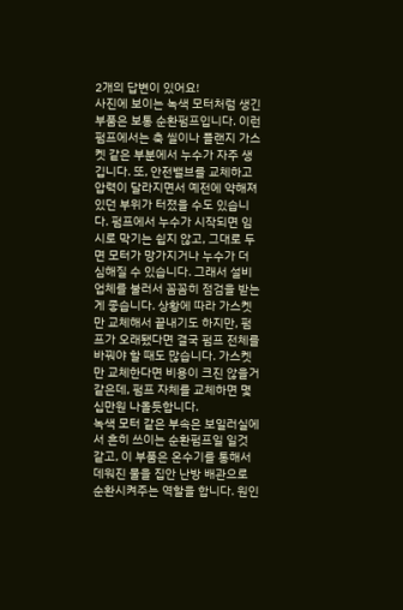2개의 답변이 있어요!
사진에 보이는 녹색 모터처럼 생긴 부품은 보통 순환펌프입니다. 이런 펌프에서는 축 씰이나 플랜지 가스켓 같은 부분에서 누수가 자주 생깁니다. 또, 안전밸브를 교체하고 압력이 달라지면서 예전에 약해져 있던 부위가 터졌을 수도 있습니다. 펌프에서 누수가 시작되면 임시로 막기는 쉽지 않고, 그대로 두면 모터가 망가지거나 누수가 더 심해질 수 있습니다. 그래서 설비업체를 불러서 꼼꼼히 점검을 받는 게 좋습니다. 상황에 따라 가스켓만 교체해서 끝내기도 하지만, 펌프가 오래됐다면 결국 펌프 전체를 바꿔야 할 때도 많습니다. 가스켓만 교체한다면 비용이 크진 않을거같은데, 펌프 자체를 교체하면 몇십만원 나올듯합니다.
녹색 모터 같은 부속은 보일러실에서 흔히 쓰이는 순환펌프일 일것 같고, 이 부품은 온수기를 통해서 데워진 물을 집안 난방 배관으로 순환시켜주는 역할을 합니다. 원인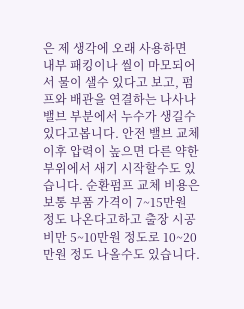은 제 생각에 오래 사용하면 내부 패킹이나 씰이 마모되어서 물이 샐수 있다고 보고, 펌프와 배관을 연결하는 나사나 밸브 부분에서 누수가 생길수 있다고봅니다. 안전 밸브 교체 이후 압력이 높으면 다른 약한 부위에서 새기 시작할수도 있습니다. 순환펌프 교체 비용은 보통 부품 가격이 7~15만원 정도 나온다고하고 출장 시공비만 5~10만원 정도로 10~20만원 정도 나올수도 있습니다.